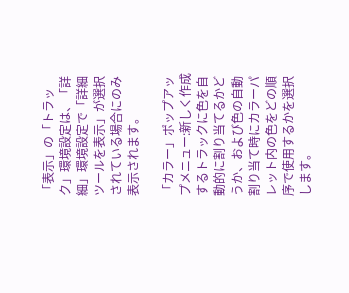「表示」の「トラック」環境設定は、「詳細」環境設定で「詳細ツールを表示」が選択されている場合にのみ表示されます。

「カラー」ポップアップメニュー:新しく作成するトラックに色を自動的に割り当てるかどうか、および色の自動割り当て時にカラーパレット内の色をどの順序で使用するかを選択します。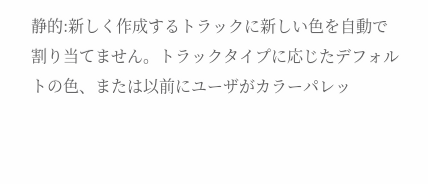静的:新しく作成するトラックに新しい色を自動で割り当てません。トラックタイプに応じたデフォルトの色、または以前にユーザがカラーパレッ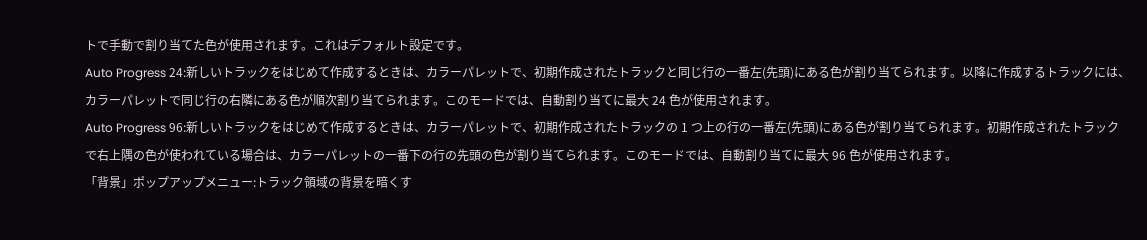トで手動で割り当てた色が使用されます。これはデフォルト設定です。
Auto Progress 24:新しいトラックをはじめて作成するときは、カラーパレットで、初期作成されたトラックと同じ行の一番左(先頭)にある色が割り当てられます。以降に作成するトラックには、カラーパレットで同じ行の右隣にある色が順次割り当てられます。このモードでは、自動割り当てに最大 24 色が使用されます。
Auto Progress 96:新しいトラックをはじめて作成するときは、カラーパレットで、初期作成されたトラックの 1 つ上の行の一番左(先頭)にある色が割り当てられます。初期作成されたトラックで右上隅の色が使われている場合は、カラーパレットの一番下の行の先頭の色が割り当てられます。このモードでは、自動割り当てに最大 96 色が使用されます。
「背景」ポップアップメニュー:トラック領域の背景を暗くす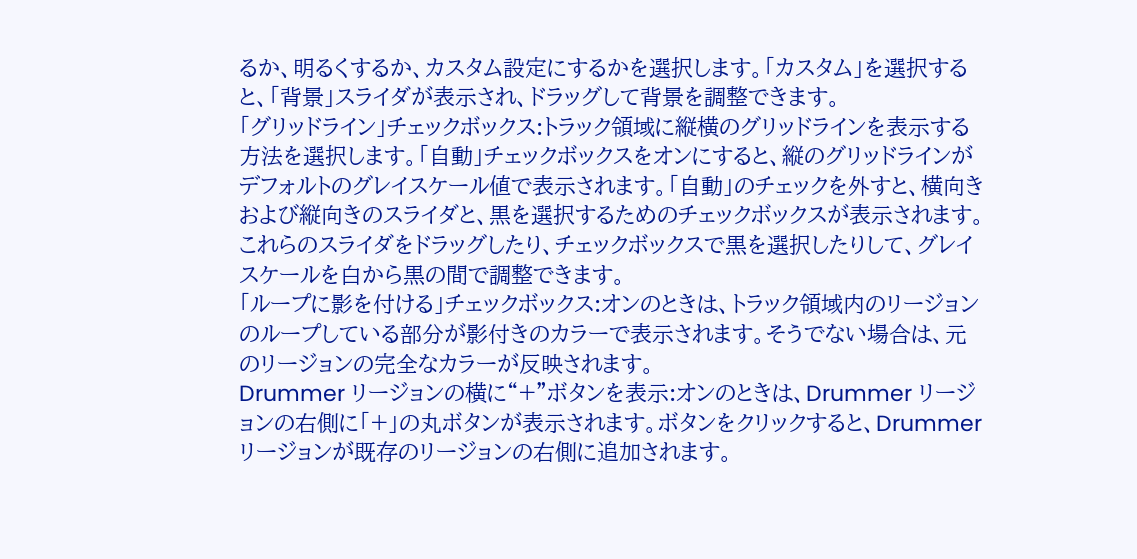るか、明るくするか、カスタム設定にするかを選択します。「カスタム」を選択すると、「背景」スライダが表示され、ドラッグして背景を調整できます。
「グリッドライン」チェックボックス:トラック領域に縦横のグリッドラインを表示する方法を選択します。「自動」チェックボックスをオンにすると、縦のグリッドラインがデフォルトのグレイスケール値で表示されます。「自動」のチェックを外すと、横向きおよび縦向きのスライダと、黒を選択するためのチェックボックスが表示されます。これらのスライダをドラッグしたり、チェックボックスで黒を選択したりして、グレイスケールを白から黒の間で調整できます。
「ループに影を付ける」チェックボックス:オンのときは、トラック領域内のリージョンのループしている部分が影付きのカラーで表示されます。そうでない場合は、元のリージョンの完全なカラーが反映されます。
Drummer リージョンの横に“+”ボタンを表示:オンのときは、Drummer リージョンの右側に「+」の丸ボタンが表示されます。ボタンをクリックすると、Drummer リージョンが既存のリージョンの右側に追加されます。